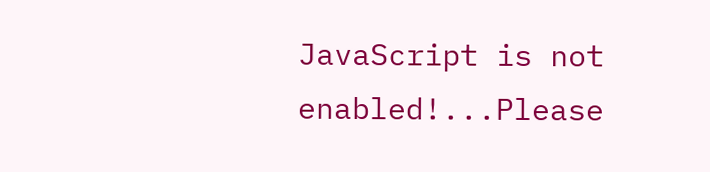JavaScript is not enabled!...Please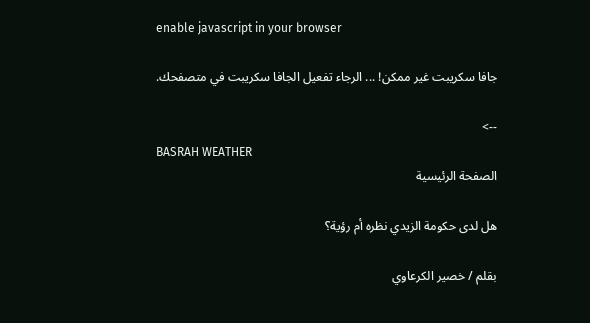enable javascript in your browser

جافا سكريبت غير ممكن! ... الرجاء تفعيل الجافا سكريبت في متصفحك.

-->
BASRAH WEATHER
الصفحة الرئيسية

هل لدى حكومة الزيدي نظره أم رؤية؟

بقلم / خصير الكرعاوي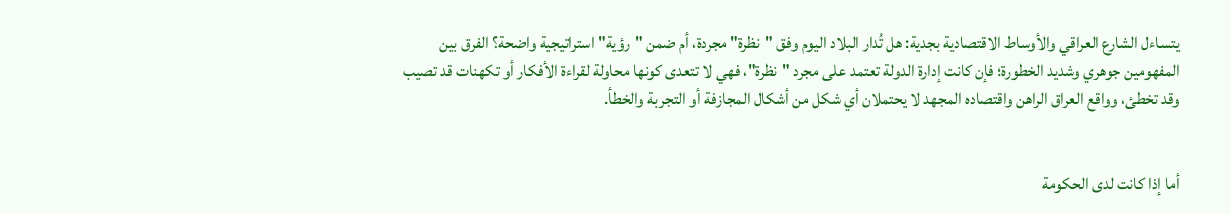يتساءل الشارع العراقي والأوساط الاقتصادية بجدية: هل تُدار البلاد اليوم وفق "نظرة" مجردة، أم ضمن "رؤية" استراتيجية واضحة؟ الفرق بين المفهومين جوهري وشديد الخطورة؛ فإن كانت إدارة الدولة تعتمد على مجرد "نظرة"، فهي لا تتعدى كونها محاولة لقراءة الأفكار أو تكهنات قد تصيب وقد تخطئ، وواقع العراق الراهن واقتصاده المجهد لا يحتملان أي شكل من أشكال المجازفة أو التجربة والخطأ.


أما إذا كانت لدى الحكومة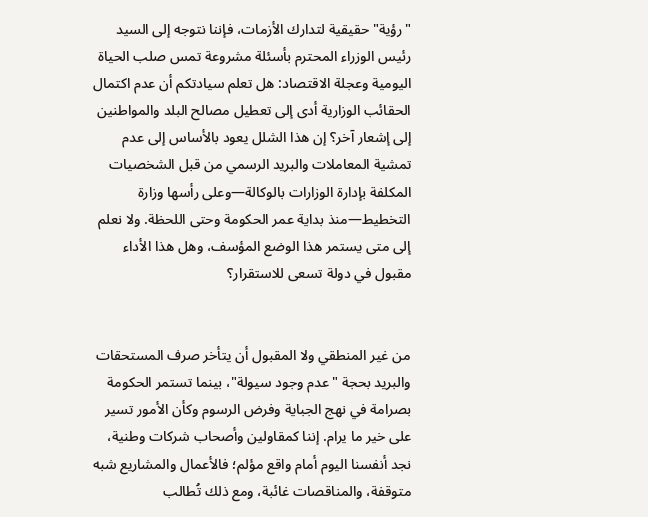"رؤية" حقيقية لتدارك الأزمات، فإننا نتوجه إلى السيد رئيس الوزراء المحترم بأسئلة مشروعة تمس صلب الحياة اليومية وعجلة الاقتصاد: هل تعلم سيادتكم أن عدم اكتمال الحقائب الوزارية أدى إلى تعطيل مصالح البلد والمواطنين إلى إشعار آخر؟ إن هذا الشلل يعود بالأساس إلى عدم تمشية المعاملات والبريد الرسمي من قبل الشخصيات المكلفة بإدارة الوزارات بالوكالة—وعلى رأسها وزارة التخطيط—منذ بداية عمر الحكومة وحتى اللحظة. ولا نعلم إلى متى يستمر هذا الوضع المؤسف، وهل هذا الأداء مقبول في دولة تسعى للاستقرار؟


من غير المنطقي ولا المقبول أن يتأخر صرف المستحقات والبريد بحجة "عدم وجود سيولة"، بينما تستمر الحكومة بصرامة في نهج الجباية وفرض الرسوم وكأن الأمور تسير على خير ما يرام. إننا كمقاولين وأصحاب شركات وطنية، نجد أنفسنا اليوم أمام واقع مؤلم؛ فالأعمال والمشاريع شبه متوقفة، والمناقصات غائبة، ومع ذلك تُطالب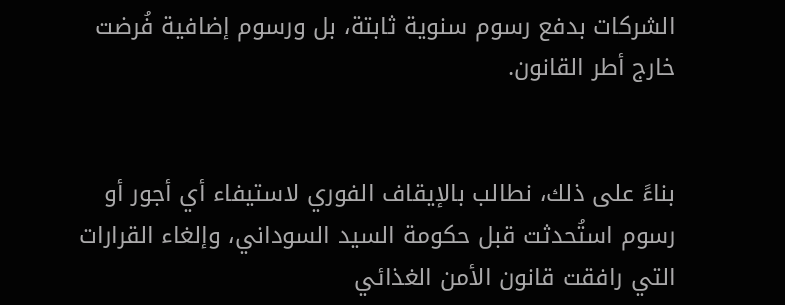الشركات بدفع رسوم سنوية ثابتة، بل ورسوم إضافية فُرضت خارج أطر القانون.


بناءً على ذلك، نطالب بالإيقاف الفوري لاستيفاء أي أجور أو رسوم استُحدثت قبل حكومة السيد السوداني، وإلغاء القرارات التي رافقت قانون الأمن الغذائي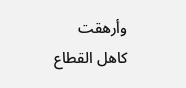وأرهقت كاهل القطاع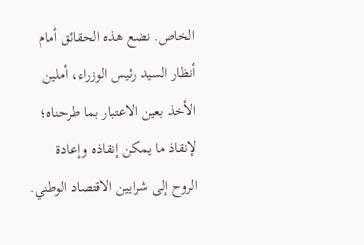الخاص. نضع هذه الحقائق أمام أنظار السيد رئيس الوزراء، أملين الأخذ بعين الاعتبار بما طرحناه؛ لإنقاذ ما يمكن إنقاذه وإعادة الروح إلى شرايين الاقتصاد الوطني.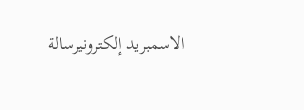الاسمبريد إلكترونيرسالة